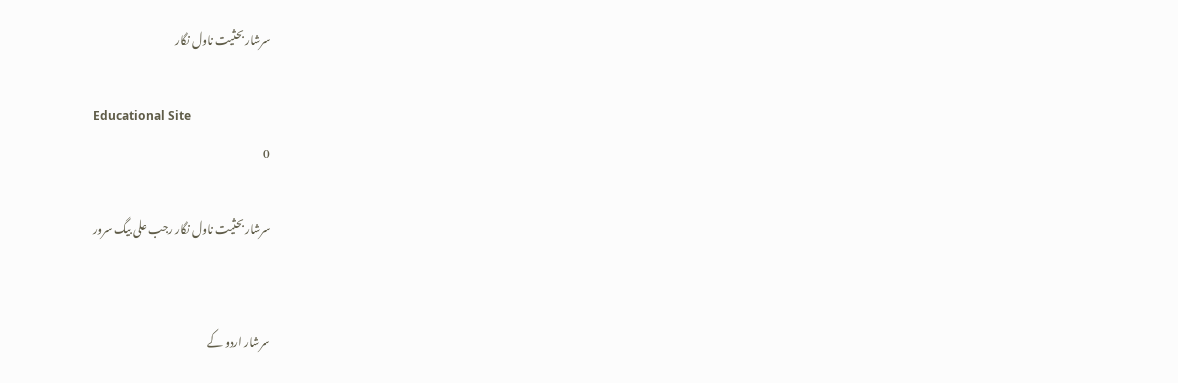سرشار بحثیت ناول نگار

Educational Site
0

سرشار بحثیت ناول نگار رجب علی بیگ سرور


سرشار اردو کے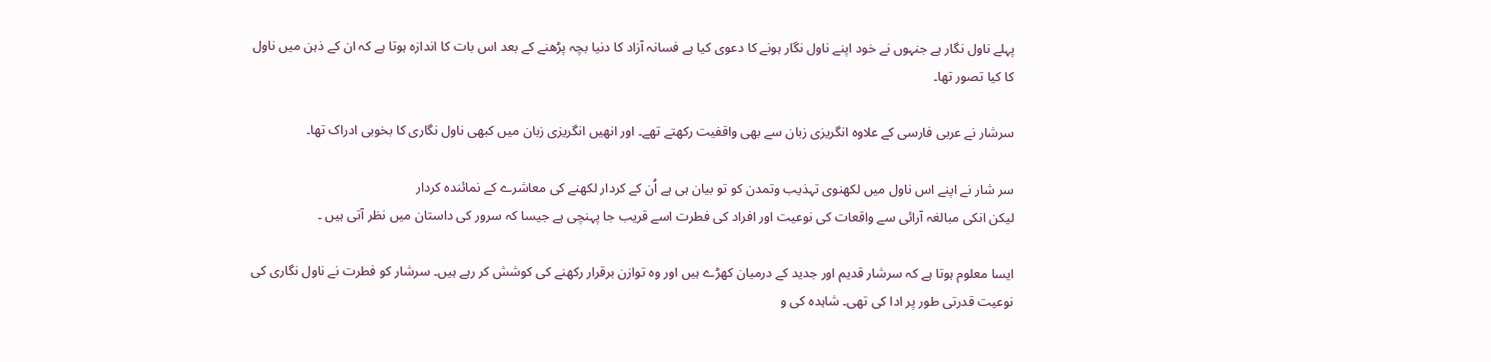پہلے ناول نگار ہے جنہوں نے خود اپنے ناول نگار ہونے کا دعوی کیا ہے فسانہ آزاد کا دنیا بچہ پڑھنے کے بعد اس بات کا اندازہ ہوتا ہے کہ ان کے ذہن میں ناول کا کیا تصور تھا۔

سرشار نے عربی فارسی کے علاوہ انگریزی زبان سے بھی واقفیت رکھتے تھے۔ اور انھیں انگریزی زبان میں کبھی ناول نگاری کا بخوبی ادراک تھا۔

سر شار نے اپنے اس ناول میں لکھنوی تہذیب وتمدن کو تو بیان ہی ہے اُن کے کردار لکھنے کی معاشرے کے نمائندہ کردار
لیکن انکی مبالغہ آرائی سے واقعات کی نوعیت اور افراد کی فطرت اسے قریب جا پہنچی ہے جیسا کہ سرور کی داستان میں نظر آتی ہیں ۔

ایسا معلوم ہوتا ہے کہ سرشار قدیم اور جدید کے درمیان کھڑے ہیں اور وہ توازن برقرار رکھنے کی کوشش کر رہے ہیں۔ سرشار کو فطرت نے ناول نگاری کی نوعیت قدرتی طور پر ادا کی تھی۔ شاہدہ کی و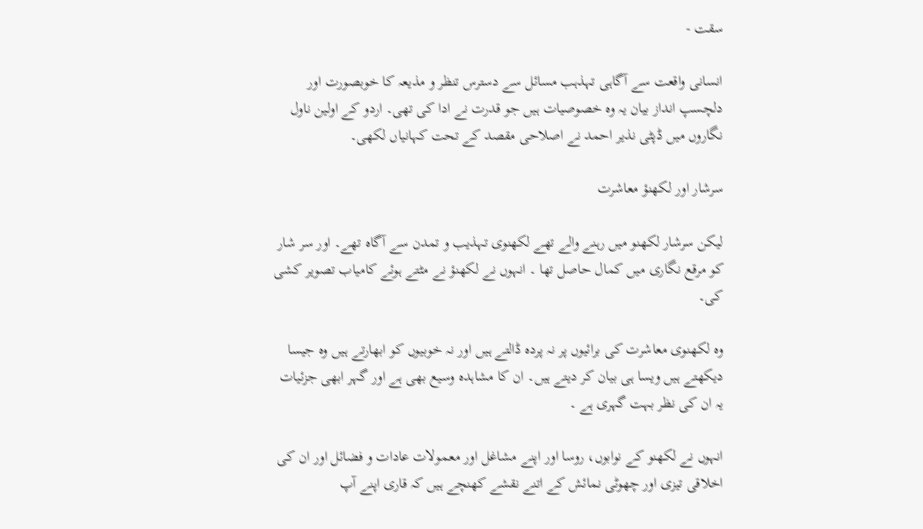سقت -

انسانی واقعت سے آگاہی تہذہب مسائل سے دسترس تنظر و مذیعہ کا خوبصورت اور دلچسپ انداز بیان یہ وہ خصوصیات ہیں جو قدرت نے ادا کی تھی۔ اردو کے اولین ناول نگاروں میں ڈپٹی نذیر احمد نے اصلاحی مقصد کے تحت کہانیاں لکھی۔

سرشار اور لکھنؤ معاشرت

لیکن سرشار لکھنو میں رہنے والے تھے لکھنوی تہذیب و تمدن سے آگاہ تھے۔ اور سر شار کو مرقع نگاری میں کمال حاصل تھا ۔ انہوں نے لکھنؤ نے مٹتے ہوئے کامیاب تصویر کشی کی۔

وہ لکھنوی معاشرت کی برائیوں پر نہ پردہ ڈالتے ہیں اور نہ خوبیوں کو ابھارتے ہیں وہ جیسا دیکھتے ہیں ویسا ہی بیان کر دیتے ہیں۔ ان کا مشاہدہ وسیع بھی ہے اور گہر ابھی جزئیات یہ ان کی نظر بہت گہری ہے ۔

انہوں نے لکھنو کے نوابوں، روسا اور اپنے مشاغل اور معمولات عادات و فضائل اور ان کی اخلاقی تیزی اور چھوٹی نمائش کے اتنے نقشے کھنچے ہیں کہ قاری اپنے آپ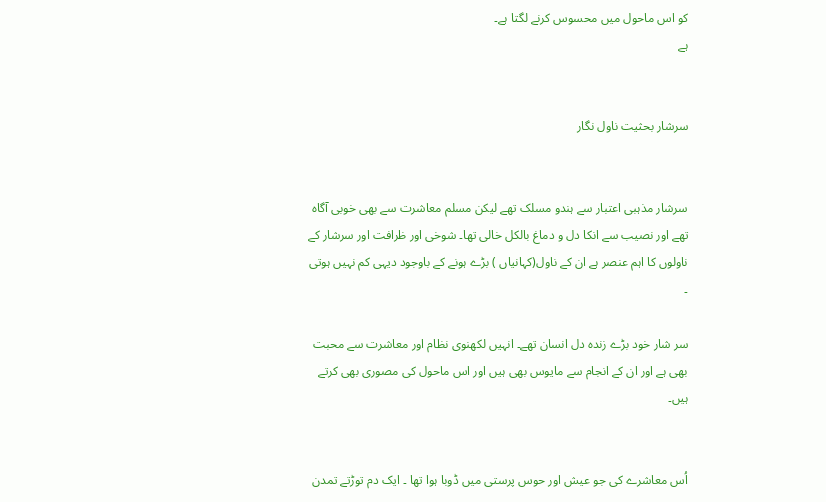کو اس ماحول میں محسوس کرنے لگتا ہے۔
ہے


سرشار بحثیت ناول نگار


سرشار مذہبی اعتبار سے ہندو مسلک تھے لیکن مسلم معاشرت سے بھی خوبی آگاہ تھے اور نصیب سے انکا دل و دماغ بالکل خالی تھا۔ شوخی اور ظرافت اور سرشار کے ناولوں کا اہم عنصر ہے ان کے ناول(کہانیاں ) بڑے ہونے کے باوجود دیہی کم نہیں ہوتی ۔

سر شار خود بڑے زندہ دل انسان تھے۔ انہیں لکھنوی نظام اور معاشرت سے محبت بھی ہے اور ان کے انجام سے مایوس بھی ہیں اور اس ماحول کی مصوری بھی کرتے ہیں۔


اُس معاشرے کی جو عیش اور حوس پرستی میں ڈوبا ہوا تھا ۔ ایک دم توڑتے تمدن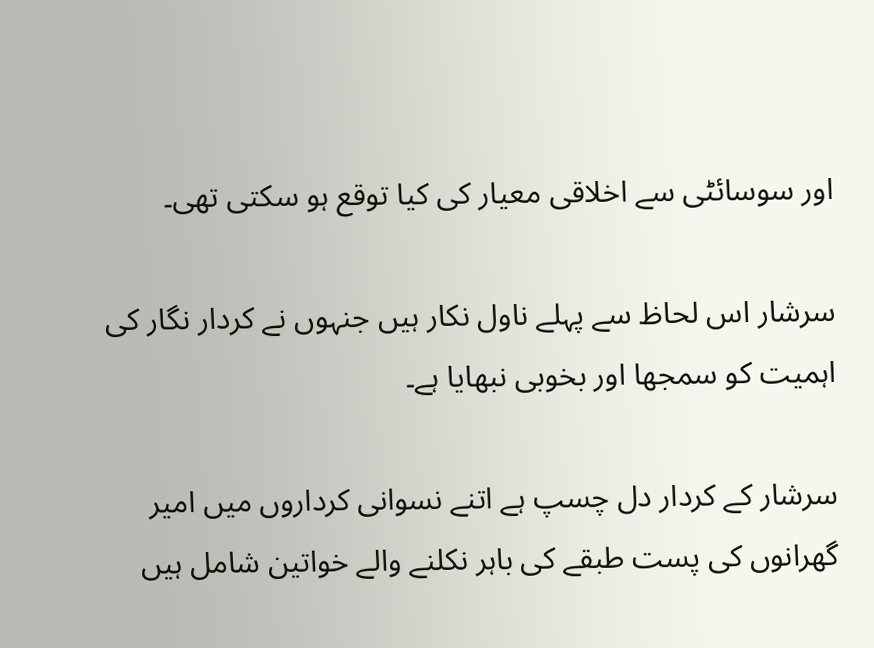اور سوسائٹی سے اخلاقی معیار کی کیا توقع ہو سکتی تھی۔

سرشار اس لحاظ سے پہلے ناول نکار ہیں جنہوں نے کردار نگار کی اہمیت کو سمجھا اور بخوبی نبھایا ہے۔

سرشار کے کردار دل چسپ ہے اتنے نسوانی کرداروں میں امیر گھرانوں کی پست طبقے کی باہر نکلنے والے خواتین شامل ہیں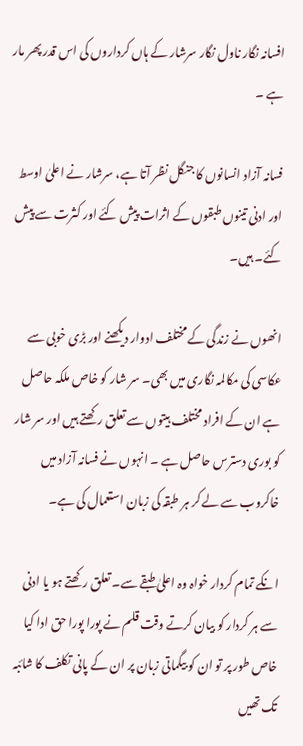افسانہ نگار ناول نگار سرشار کے ہاں کرداروں کی اس قدر پھر مار ہے ۔

فسانہ آزاد انسانوں کا جنگل نظر آتا ہے، سرشار نے اعلیٰ اوسط اور ادنی تینوں طبقوں کے اثرات پیش کئے اور کثرت سے پیش کئے۔ ہیں۔

انھوں نے زندگی کے مختلف ادوار دیکھنے اور بڑی خوبی سے عکاسی کی مکالمہ نگاری میں بھی۔ سر شار کو خاص ملکہ حاصل ہے ان کے افراد مختلف ہیتوں سے تعلق رکھتے ہیں اور سر شار کو بوری دسترس حاصل ہے ۔ انہوں نے فسانہ آزاد میں خاکروب سے لے کر ہر طبقہ کی زبان استعمال کی ہے۔

انکے تمام کردار خواہ وہ اعلیٰ طبقے سے۔ تعلق رکھتے ہو یا ادنی سے ہر کردار کو بیان کرتے وقت قلم نے پورا پورا حق ادا کیا خاص طور پر تو ان کو بیگماتی زبان پر ان کے پانی تکلف کا شائبہ تک تھیں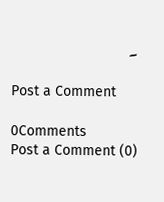۔

Post a Comment

0Comments
Post a Comment (0)